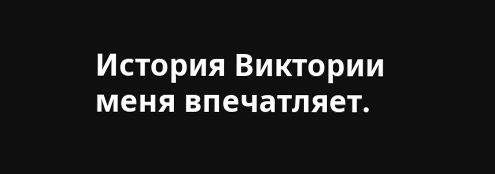История Виктории меня впечатляет.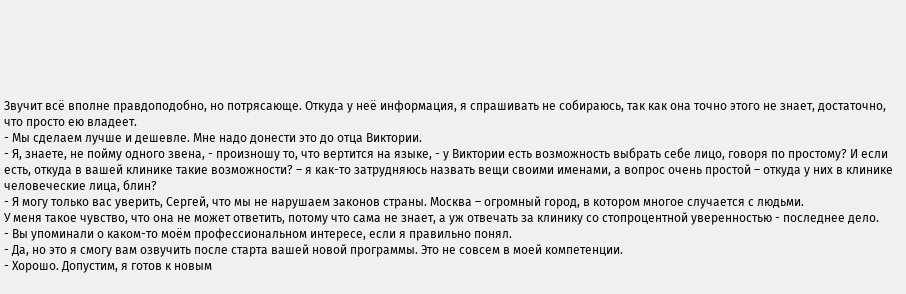Звучит всё вполне правдоподобно, но потрясающе. Откуда у неё информация, я спрашивать не собираюсь, так как она точно этого не знает, достаточно, что просто ею владеет.
- Мы сделаем лучше и дешевле. Мне надо донести это до отца Виктории.
- Я, знаете, не пойму одного звена, - произношу то, что вертится на языке, - у Виктории есть возможность выбрать себе лицо, говоря по простому? И если есть, откуда в вашей клинике такие возможности? – я как-то затрудняюсь назвать вещи своими именами, а вопрос очень простой – откуда у них в клинике человеческие лица, блин?
- Я могу только вас уверить, Сергей, что мы не нарушаем законов страны. Москва – огромный город, в котором многое случается с людьми.
У меня такое чувство, что она не может ответить, потому что сама не знает, а уж отвечать за клинику со стопроцентной уверенностью - последнее дело.
- Вы упоминали о каком-то моём профессиональном интересе, если я правильно понял.
- Да, но это я смогу вам озвучить после старта вашей новой программы. Это не совсем в моей компетенции.
- Хорошо. Допустим, я готов к новым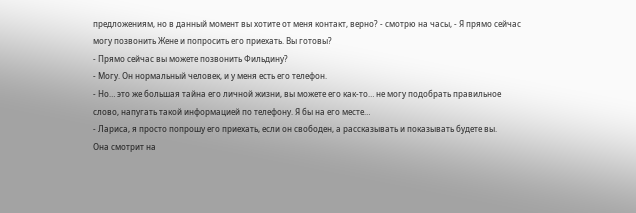предложениям, но в данный момент вы хотите от меня контакт, верно? - смотрю на часы, - Я прямо сейчас могу позвонить Жене и попросить его приехать. Вы готовы?
- Прямо сейчас вы можете позвонить Фильдину?
- Могу. Он нормальный человек, и у меня есть его телефон.
- Но… это же большая тайна его личной жизни, вы можете его как-то… не могу подобрать правильное слово, напугать такой информацией по телефону. Я бы на его месте…
- Лариса, я просто попрошу его приехать, если он свободен, а рассказывать и показывать будете вы.
Она смотрит на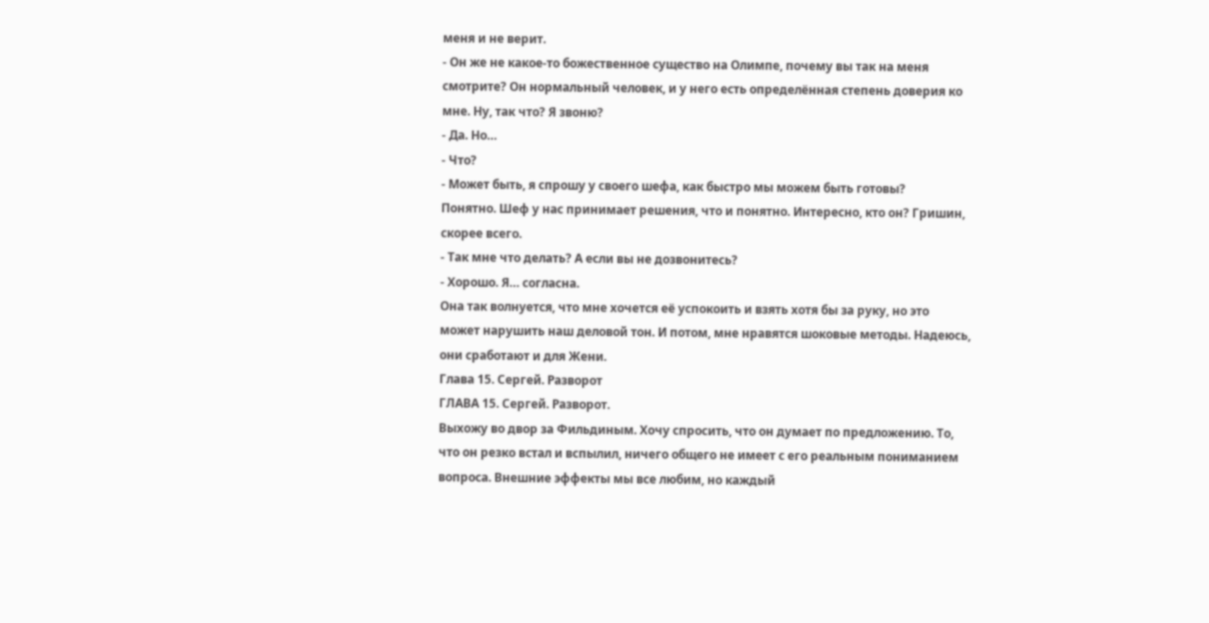меня и не верит.
- Он же не какое-то божественное существо на Олимпе, почему вы так на меня смотрите? Он нормальный человек, и у него есть определённая степень доверия ко мне. Ну, так что? Я звоню?
- Да. Но…
- Что?
- Может быть, я спрошу у своего шефа, как быстро мы можем быть готовы?
Понятно. Шеф у нас принимает решения, что и понятно. Интересно, кто он? Гришин, скорее всего.
- Так мне что делать? А если вы не дозвонитесь?
- Хорошо. Я… согласна.
Она так волнуется, что мне хочется её успокоить и взять хотя бы за руку, но это может нарушить наш деловой тон. И потом, мне нравятся шоковые методы. Надеюсь, они сработают и для Жени.
Глава 15. Сергей. Разворот
ГЛАВА 15. Сергей. Разворот.
Выхожу во двор за Фильдиным. Хочу спросить, что он думает по предложению. То, что он резко встал и вспылил, ничего общего не имеет с его реальным пониманием вопроса. Внешние эффекты мы все любим, но каждый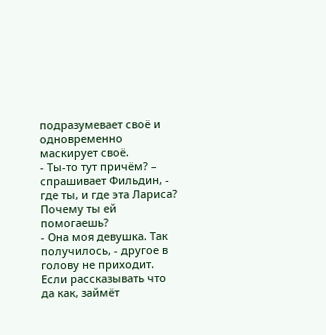подразумевает своё и одновременно маскирует своё.
- Ты-то тут причём? – спрашивает Фильдин, - где ты, и где эта Лариса? Почему ты ей помогаешь?
- Она моя девушка. Так получилось, - другое в голову не приходит. Если рассказывать что да как, займёт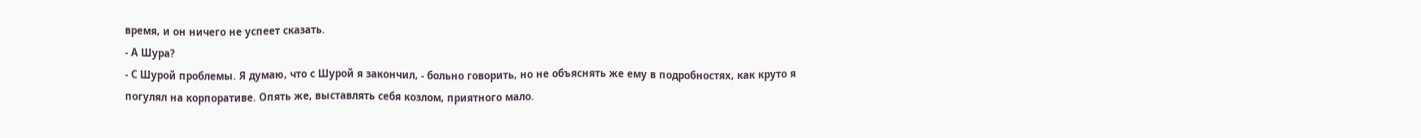время, и он ничего не успеет сказать.
- А Шура?
- С Шурой проблемы. Я думаю, что с Шурой я закончил, - больно говорить, но не объяснять же ему в подробностях, как круто я погулял на корпоративе. Опять же, выставлять себя козлом, приятного мало.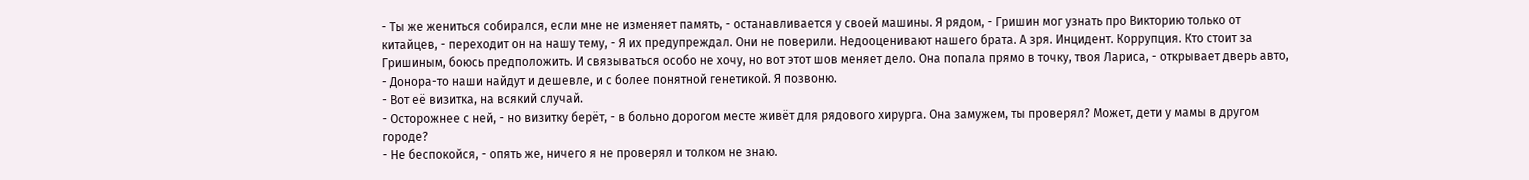- Ты же жениться собирался, если мне не изменяет память, - останавливается у своей машины. Я рядом, - Гришин мог узнать про Викторию только от китайцев, - переходит он на нашу тему, - Я их предупреждал. Они не поверили. Недооценивают нашего брата. А зря. Инцидент. Коррупция. Кто стоит за Гришиным, боюсь предположить. И связываться особо не хочу, но вот этот шов меняет дело. Она попала прямо в точку, твоя Лариса, - открывает дверь авто, - Донора-то наши найдут и дешевле, и с более понятной генетикой. Я позвоню.
- Вот её визитка, на всякий случай.
- Осторожнее с ней, - но визитку берёт, - в больно дорогом месте живёт для рядового хирурга. Она замужем, ты проверял? Может, дети у мамы в другом городе?
- Не беспокойся, - опять же, ничего я не проверял и толком не знаю.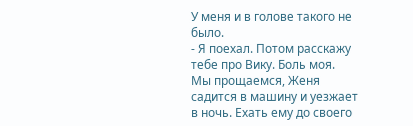У меня и в голове такого не было.
- Я поехал. Потом расскажу тебе про Вику. Боль моя.
Мы прощаемся, Женя садится в машину и уезжает в ночь. Ехать ему до своего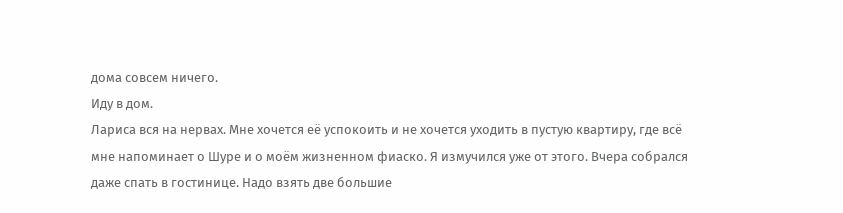дома совсем ничего.
Иду в дом.
Лариса вся на нервах. Мне хочется её успокоить и не хочется уходить в пустую квартиру, где всё мне напоминает о Шуре и о моём жизненном фиаско. Я измучился уже от этого. Вчера собрался даже спать в гостинице. Надо взять две большие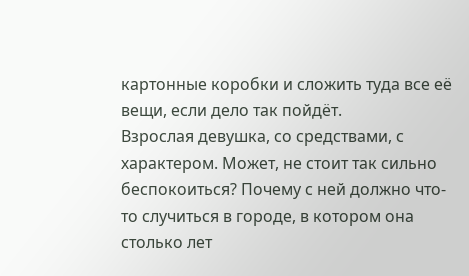картонные коробки и сложить туда все её вещи, если дело так пойдёт.
Взрослая девушка, со средствами, с характером. Может, не стоит так сильно беспокоиться? Почему с ней должно что-то случиться в городе, в котором она столько лет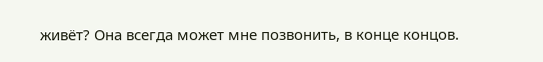живёт? Она всегда может мне позвонить, в конце концов.